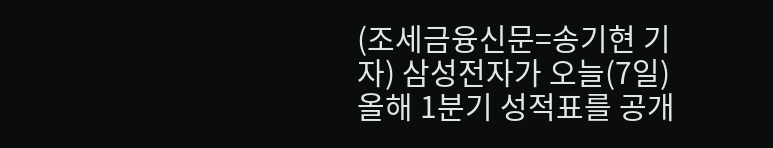(조세금융신문=송기현 기자) 삼성전자가 오늘(7일) 올해 1분기 성적표를 공개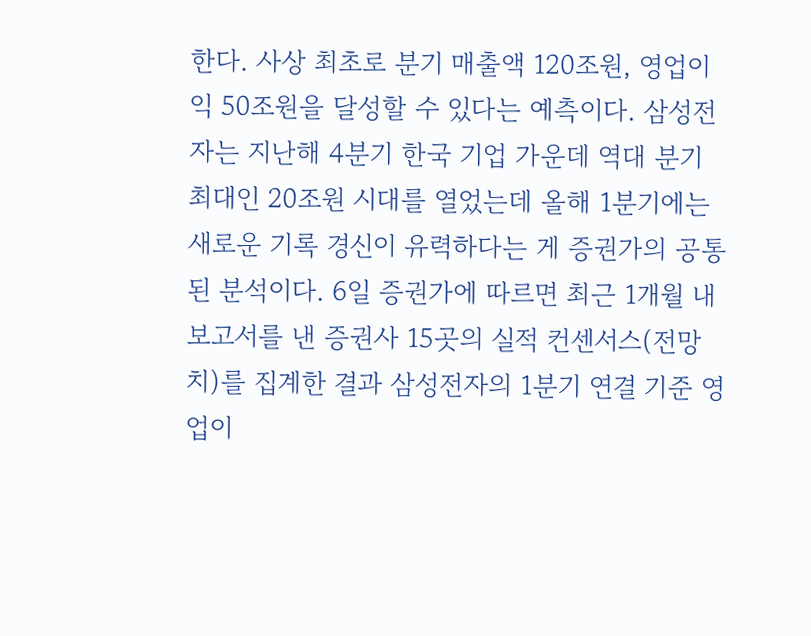한다. 사상 최초로 분기 매출액 120조원, 영업이익 50조원을 달성할 수 있다는 예측이다. 삼성전자는 지난해 4분기 한국 기업 가운데 역대 분기 최대인 20조원 시대를 열었는데 올해 1분기에는 새로운 기록 경신이 유력하다는 게 증권가의 공통된 분석이다. 6일 증권가에 따르면 최근 1개월 내 보고서를 낸 증권사 15곳의 실적 컨센서스(전망치)를 집계한 결과 삼성전자의 1분기 연결 기준 영업이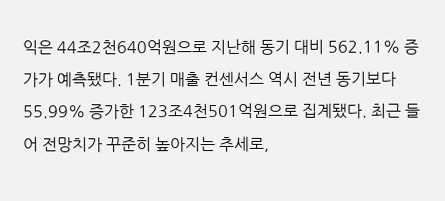익은 44조2천640억원으로 지난해 동기 대비 562.11% 증가가 예측됐다. 1분기 매출 컨센서스 역시 전년 동기보다 55.99% 증가한 123조4천501억원으로 집계됐다. 최근 들어 전망치가 꾸준히 높아지는 추세로,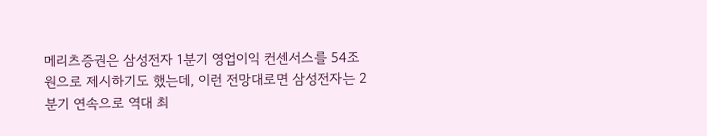메리츠증권은 삼성전자 1분기 영업이익 컨센서스를 54조원으로 제시하기도 했는데, 이런 전망대로면 삼성전자는 2분기 연속으로 역대 최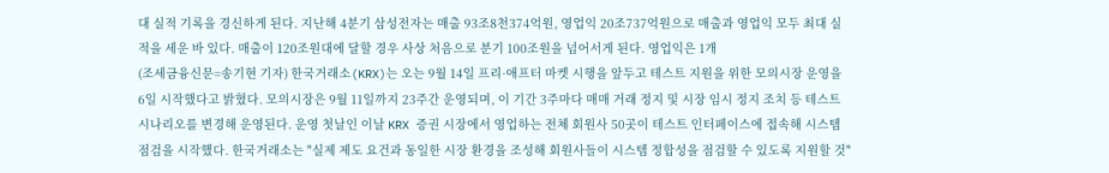대 실적 기록을 경신하게 된다. 지난해 4분기 삼성전자는 매출 93조8천374억원, 영업익 20조737억원으로 매출과 영업익 모두 최대 실적을 세운 바 있다. 매출이 120조원대에 달할 경우 사상 처음으로 분기 100조원을 넘어서게 된다. 영업익은 1개
(조세금융신문=송기현 기자) 한국거래소(KRX)는 오는 9월 14일 프리·애프터 마켓 시행을 앞두고 테스트 지원을 위한 모의시장 운영을 6일 시작했다고 밝혔다. 모의시장은 9월 11일까지 23주간 운영되며, 이 기간 3주마다 매매 거래 정지 및 시장 임시 정지 조치 등 테스트 시나리오를 변경해 운영된다. 운영 첫날인 이날 KRX 증권 시장에서 영업하는 전체 회원사 50곳이 테스트 인터페이스에 접속해 시스템 점검을 시작했다. 한국거래소는 "실제 제도 요건과 동일한 시장 환경을 조성해 회원사들이 시스템 정합성을 점검할 수 있도록 지원할 것"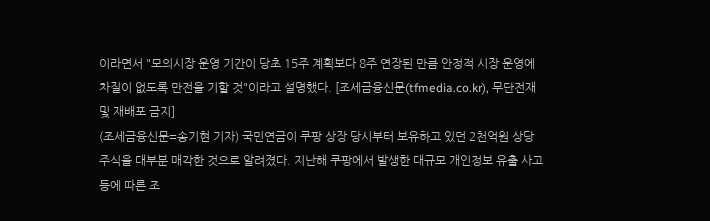이라면서 "모의시장 운영 기간이 당초 15주 계획보다 8주 연장된 만큼 안정적 시장 운영에 차질이 없도록 만전을 기할 것"이라고 설명했다. [조세금융신문(tfmedia.co.kr), 무단전재 및 재배포 금지]
(조세금융신문=송기현 기자) 국민연금이 쿠팡 상장 당시부터 보유하고 있던 2천억원 상당 주식을 대부분 매각한 것으로 알려졌다. 지난해 쿠팡에서 발생한 대규모 개인정보 유출 사고 등에 따른 조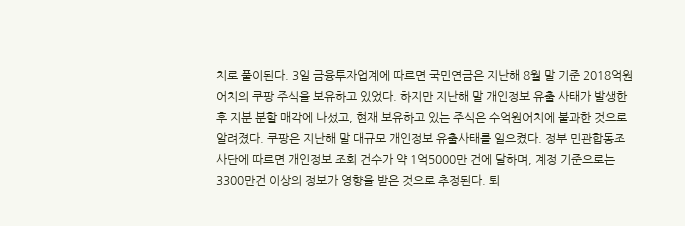치로 풀이된다. 3일 금융투자업계에 따르면 국민연금은 지난해 8월 말 기준 2018억원 어치의 쿠팡 주식을 보유하고 있었다. 하지만 지난해 말 개인정보 유출 사태가 발생한 후 지분 분할 매각에 나섰고, 현재 보유하고 있는 주식은 수억원어치에 불과한 것으로 알려졌다. 쿠팡은 지난해 말 대규모 개인정보 유출사태를 일으켰다. 정부 민관합동조사단에 따르면 개인정보 조회 건수가 약 1억5000만 건에 달하며, 계정 기준으로는 3300만건 이상의 정보가 영향을 받은 것으로 추정된다. 퇴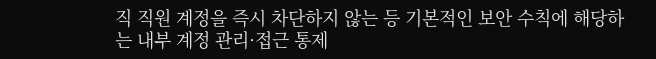직 직원 계정을 즉시 차단하지 않는 등 기본적인 보안 수칙에 해당하는 내부 계정 관리·접근 통제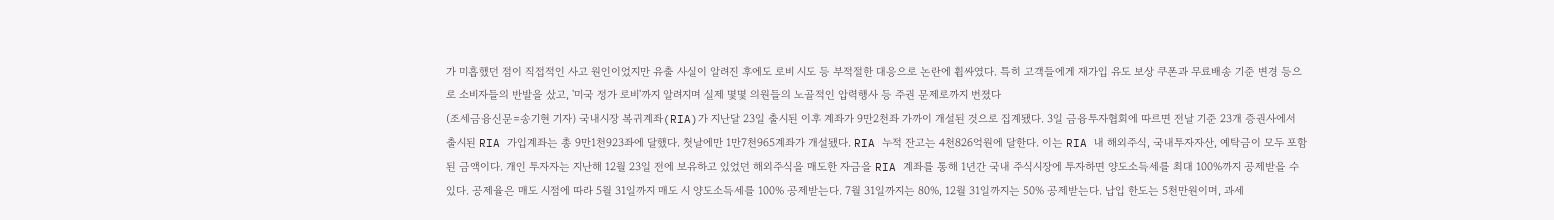가 미흡했던 점이 직접적인 사고 원인이었지만 유출 사실이 알려진 후에도 로비 시도 등 부적절한 대응으로 논란에 휩싸였다. 특히 고객들에게 재가입 유도 보상 쿠폰과 무료배송 기준 변경 등으로 소비자들의 반발을 샀고, '미국 정가 로비'까지 알려지며 실제 몇몇 의원들의 노골적인 압력행사 등 주권 문제로까지 번졌다
(조세금융신문=송기현 기자) 국내시장 복귀계좌(RIA)가 지난달 23일 출시된 이후 계좌가 9만2천좌 가까이 개설된 것으로 집계됐다. 3일 금융투자협회에 따르면 전날 기준 23개 증권사에서 출시된 RIA 가입계좌는 총 9만1천923좌에 달했다. 첫날에만 1만7천965계좌가 개설됐다. RIA 누적 잔고는 4천826억원에 달한다. 이는 RIA 내 해외주식, 국내투자자산, 예탁금이 모두 포함된 금액이다. 개인 투자자는 지난해 12월 23일 전에 보유하고 있었던 해외주식을 매도한 자금을 RIA 계좌를 통해 1년간 국내 주식시장에 투자하면 양도소득세를 최대 100%까지 공제받을 수 있다. 공제율은 매도 시점에 따라 5월 31일까지 매도 시 양도소득세를 100% 공제받는다. 7월 31일까지는 80%, 12월 31일까지는 50% 공제받는다. 납입 한도는 5천만원이며, 과세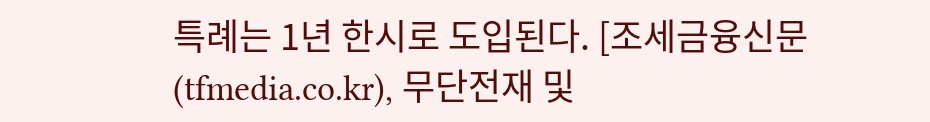특례는 1년 한시로 도입된다. [조세금융신문(tfmedia.co.kr), 무단전재 및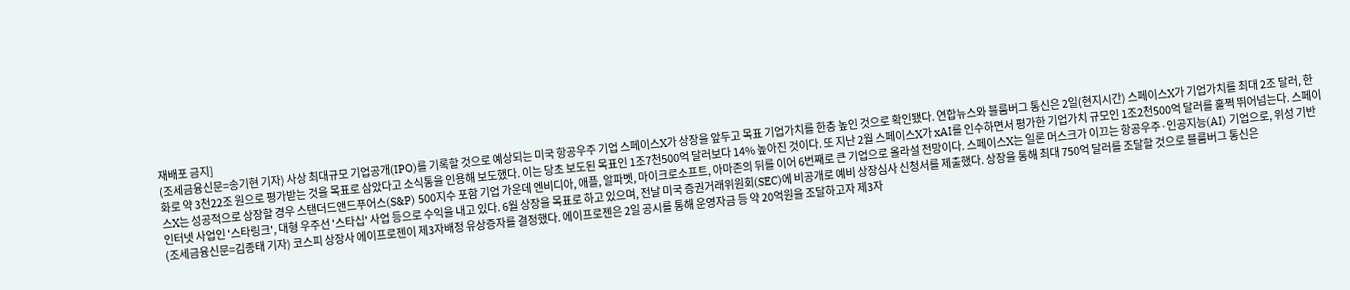재배포 금지]
(조세금융신문=송기현 기자) 사상 최대규모 기업공개(IPO)를 기록할 것으로 예상되는 미국 항공우주 기업 스페이스X가 상장을 앞두고 목표 기업가치를 한층 높인 것으로 확인됐다. 연합뉴스와 블룸버그 통신은 2일(현지시간) 스페이스X가 기업가치를 최대 2조 달러, 한화로 약 3천22조 원으로 평가받는 것을 목표로 삼았다고 소식통을 인용해 보도했다. 이는 당초 보도된 목표인 1조7천500억 달러보다 14% 높아진 것이다. 또 지난 2월 스페이스X가 xAI를 인수하면서 평가한 기업가치 규모인 1조2천500억 달러를 훌쩍 뛰어넘는다. 스페이스X는 성공적으로 상장할 경우 스탠더드앤드푸어스(S&P) 500지수 포함 기업 가운데 엔비디아, 애플, 알파벳, 마이크로소프트, 아마존의 뒤를 이어 6번째로 큰 기업으로 올라설 전망이다. 스페이스X는 일론 머스크가 이끄는 항공우주·인공지능(AI) 기업으로, 위성 기반 인터넷 사업인 '스타링크', 대형 우주선 '스타십' 사업 등으로 수익을 내고 있다. 6월 상장을 목표로 하고 있으며, 전날 미국 증권거래위원회(SEC)에 비공개로 예비 상장심사 신청서를 제출했다. 상장을 통해 최대 750억 달러를 조달할 것으로 블룸버그 통신은
(조세금융신문=김종태 기자) 코스피 상장사 에이프로젠이 제3자배정 유상증자를 결정했다. 에이프로젠은 2일 공시를 통해 운영자금 등 약 20억원을 조달하고자 제3자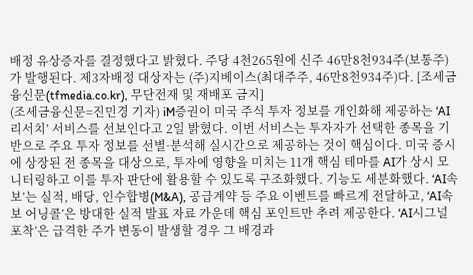배정 유상증자를 결정했다고 밝혔다. 주당 4천265원에 신주 46만8천934주(보통주)가 발행된다. 제3자배정 대상자는 (주)지베이스(최대주주, 46만8천934주)다. [조세금융신문(tfmedia.co.kr), 무단전재 및 재배포 금지]
(조세금융신문=진민경 기자) iM증권이 미국 주식 투자 정보를 개인화해 제공하는 ‘AI 리서치’ 서비스를 선보인다고 2일 밝혔다. 이번 서비스는 투자자가 선택한 종목을 기반으로 주요 투자 정보를 선별·분석해 실시간으로 제공하는 것이 핵심이다. 미국 증시에 상장된 전 종목을 대상으로, 투자에 영향을 미치는 11개 핵심 테마를 AI가 상시 모니터링하고 이를 투자 판단에 활용할 수 있도록 구조화했다. 기능도 세분화했다. ‘AI속보’는 실적, 배당, 인수합병(M&A), 공급계약 등 주요 이벤트를 빠르게 전달하고, ‘AI속보 어닝콜’은 방대한 실적 발표 자료 가운데 핵심 포인트만 추려 제공한다. ‘AI시그널포착’은 급격한 주가 변동이 발생할 경우 그 배경과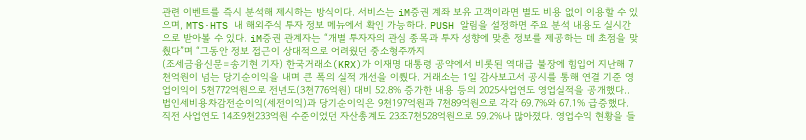관련 이벤트를 즉시 분석해 제시하는 방식이다. 서비스는 iM증권 계좌 보유 고객이라면 별도 비용 없이 이용할 수 있으며, MTS·HTS 내 해외주식 투자 정보 메뉴에서 확인 가능하다. PUSH 알림을 설정하면 주요 분석 내용도 실시간으로 받아볼 수 있다. iM증권 관계자는 “개별 투자자의 관심 종목과 투자 성향에 맞춘 정보를 제공하는 데 초점을 맞췄다”며 “그동안 정보 접근이 상대적으로 어려웠던 중소형주까지
(조세금융신문=송기현 기자) 한국거래소(KRX)가 이재명 대통령 공약에서 비롯된 역대급 불장에 힘입어 지난해 7천억원이 넘는 당기순이익을 내며 큰 폭의 실적 개선을 이뤘다. 거래소는 1일 감사보고서 공시를 통해 연결 기준 영업이익이 5천772억원으로 전년도(3천776억원) 대비 52.8% 증가한 내용 등의 2025사업연도 영업실적을 공개했다.. 법인세비용차감전순이익(세전이익)과 당기순이익은 9천197억원과 7천89억원으로 각각 69.7%와 67.1% 급증했다. 직전 사업연도 14조9천233억원 수준이었던 자산총계도 23조7천528억원으로 59.2%나 많아졌다. 영업수익 현황을 들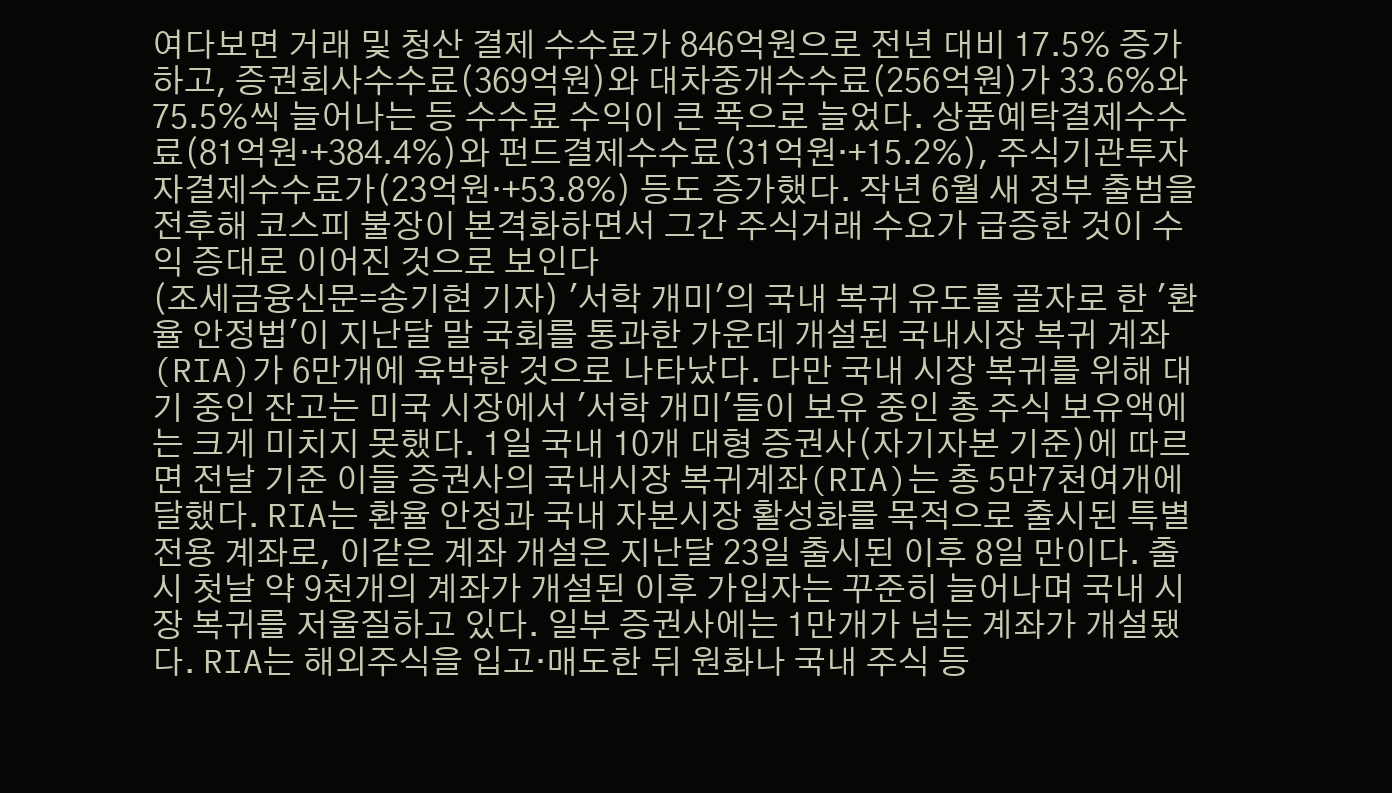여다보면 거래 및 청산 결제 수수료가 846억원으로 전년 대비 17.5% 증가하고, 증권회사수수료(369억원)와 대차중개수수료(256억원)가 33.6%와 75.5%씩 늘어나는 등 수수료 수익이 큰 폭으로 늘었다. 상품예탁결제수수료(81억원·+384.4%)와 펀드결제수수료(31억원·+15.2%), 주식기관투자자결제수수료가(23억원·+53.8%) 등도 증가했다. 작년 6월 새 정부 출범을 전후해 코스피 불장이 본격화하면서 그간 주식거래 수요가 급증한 것이 수익 증대로 이어진 것으로 보인다
(조세금융신문=송기현 기자) '서학 개미'의 국내 복귀 유도를 골자로 한 '환율 안정법'이 지난달 말 국회를 통과한 가운데 개설된 국내시장 복귀 계좌(RIA)가 6만개에 육박한 것으로 나타났다. 다만 국내 시장 복귀를 위해 대기 중인 잔고는 미국 시장에서 '서학 개미'들이 보유 중인 총 주식 보유액에는 크게 미치지 못했다. 1일 국내 10개 대형 증권사(자기자본 기준)에 따르면 전날 기준 이들 증권사의 국내시장 복귀계좌(RIA)는 총 5만7천여개에 달했다. RIA는 환율 안정과 국내 자본시장 활성화를 목적으로 출시된 특별 전용 계좌로, 이같은 계좌 개설은 지난달 23일 출시된 이후 8일 만이다. 출시 첫날 약 9천개의 계좌가 개설된 이후 가입자는 꾸준히 늘어나며 국내 시장 복귀를 저울질하고 있다. 일부 증권사에는 1만개가 넘는 계좌가 개설됐다. RIA는 해외주식을 입고·매도한 뒤 원화나 국내 주식 등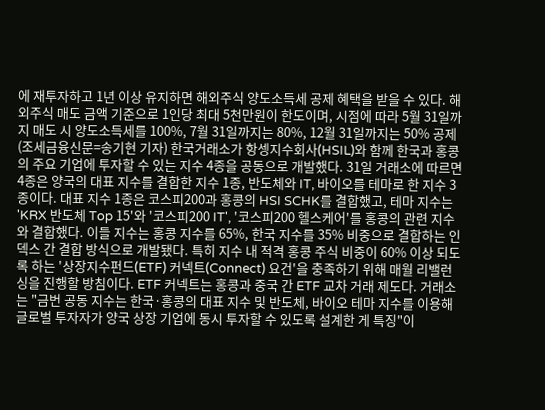에 재투자하고 1년 이상 유지하면 해외주식 양도소득세 공제 혜택을 받을 수 있다. 해외주식 매도 금액 기준으로 1인당 최대 5천만원이 한도이며, 시점에 따라 5월 31일까지 매도 시 양도소득세를 100%, 7월 31일까지는 80%, 12월 31일까지는 50% 공제
(조세금융신문=송기현 기자) 한국거래소가 항셍지수회사(HSIL)와 함께 한국과 홍콩의 주요 기업에 투자할 수 있는 지수 4종을 공동으로 개발했다. 31일 거래소에 따르면 4종은 양국의 대표 지수를 결합한 지수 1종, 반도체와 IT, 바이오를 테마로 한 지수 3종이다. 대표 지수 1종은 코스피200과 홍콩의 HSI SCHK를 결합했고, 테마 지수는 'KRX 반도체 Top 15'와 '코스피200 IT', '코스피200 헬스케어'를 홍콩의 관련 지수와 결합했다. 이들 지수는 홍콩 지수를 65%, 한국 지수를 35% 비중으로 결합하는 인덱스 간 결합 방식으로 개발됐다. 특히 지수 내 적격 홍콩 주식 비중이 60% 이상 되도록 하는 '상장지수펀드(ETF) 커넥트(Connect) 요건'을 충족하기 위해 매월 리밸런싱을 진행할 방침이다. ETF 커넥트는 홍콩과 중국 간 ETF 교차 거래 제도다. 거래소는 "금번 공동 지수는 한국·홍콩의 대표 지수 및 반도체, 바이오 테마 지수를 이용해 글로벌 투자자가 양국 상장 기업에 동시 투자할 수 있도록 설계한 게 특징"이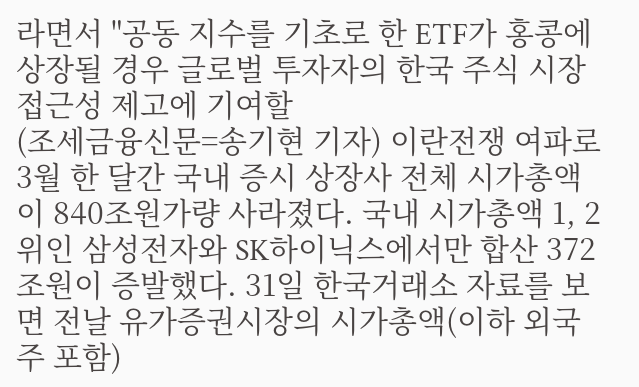라면서 "공동 지수를 기초로 한 ETF가 홍콩에 상장될 경우 글로벌 투자자의 한국 주식 시장 접근성 제고에 기여할
(조세금융신문=송기현 기자) 이란전쟁 여파로 3월 한 달간 국내 증시 상장사 전체 시가총액이 840조원가량 사라졌다. 국내 시가총액 1, 2위인 삼성전자와 SK하이닉스에서만 합산 372조원이 증발했다. 31일 한국거래소 자료를 보면 전날 유가증권시장의 시가총액(이하 외국주 포함)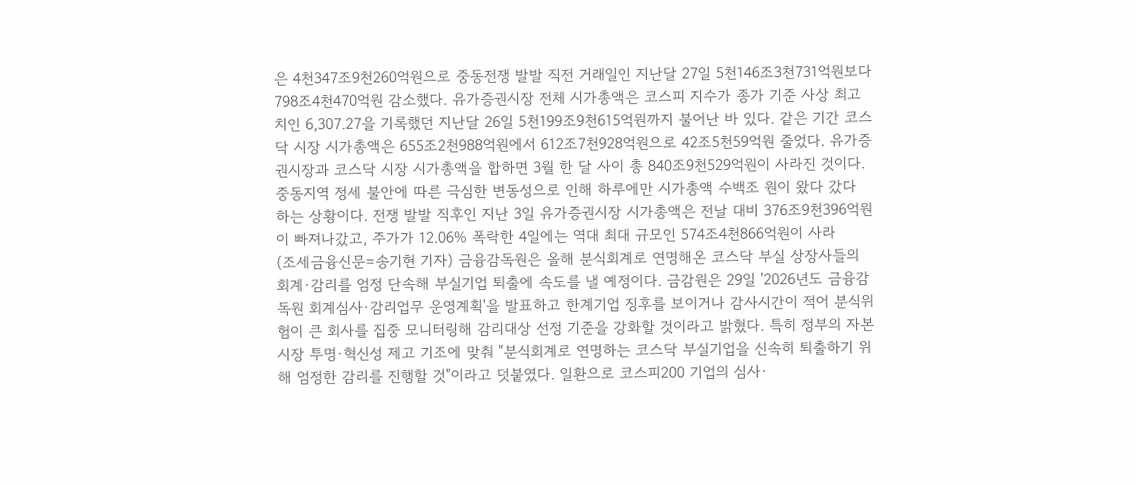은 4천347조9천260억원으로 중동전쟁 발발 직전 거래일인 지난달 27일 5천146조3천731억원보다 798조4천470억원 감소했다. 유가증권시장 전체 시가총액은 코스피 지수가 종가 기준 사상 최고치인 6,307.27을 기록했던 지난달 26일 5천199조9천615억원까지 불어난 바 있다. 같은 기간 코스닥 시장 시가총액은 655조2천988억원에서 612조7천928억원으로 42조5천59억원 줄었다. 유가증권시장과 코스닥 시장 시가총액을 합하면 3월 한 달 사이 총 840조9천529억원이 사라진 것이다. 중동지역 정세 불안에 따른 극심한 변동성으로 인해 하루에만 시가총액 수백조 원이 왔다 갔다 하는 상황이다. 전쟁 발발 직후인 지난 3일 유가증권시장 시가총액은 전날 대비 376조9천396억원이 빠져나갔고, 주가가 12.06% 폭락한 4일에는 역대 최대 규모인 574조4천866억원이 사라
(조세금융신문=송기현 기자) 금융감독원은 올해 분식회계로 연명해온 코스닥 부실 상장사들의 회계·감리를 엄정 단속해 부실기업 퇴출에 속도를 낼 예정이다. 금감원은 29일 '2026년도 금융감독원 회계심사·감리업무 운영계획'을 발표하고 한계기업 징후를 보이거나 감사시간이 적어 분식위험이 큰 회사를 집중 모니터링해 감리대상 선정 기준을 강화할 것이라고 밝혔다. 특히 정부의 자본시장 투명·혁신성 제고 기조에 맞춰 "분식회계로 연명하는 코스닥 부실기업을 신속히 퇴출하기 위해 엄정한 감리를 진행할 것"이라고 덧붙였다. 일환으로 코스피200 기업의 심사·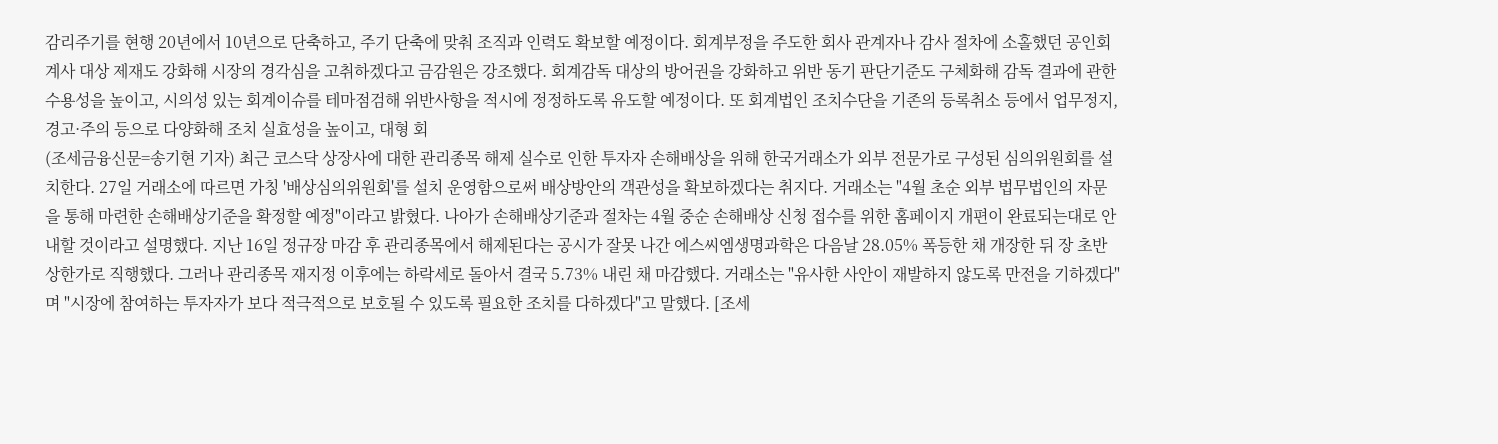감리주기를 현행 20년에서 10년으로 단축하고, 주기 단축에 맞춰 조직과 인력도 확보할 예정이다. 회계부정을 주도한 회사 관계자나 감사 절차에 소홀했던 공인회계사 대상 제재도 강화해 시장의 경각심을 고취하겠다고 금감원은 강조했다. 회계감독 대상의 방어권을 강화하고 위반 동기 판단기준도 구체화해 감독 결과에 관한 수용성을 높이고, 시의성 있는 회계이슈를 테마점검해 위반사항을 적시에 정정하도록 유도할 예정이다. 또 회계법인 조치수단을 기존의 등록취소 등에서 업무정지, 경고·주의 등으로 다양화해 조치 실효성을 높이고, 대형 회
(조세금융신문=송기현 기자) 최근 코스닥 상장사에 대한 관리종목 해제 실수로 인한 투자자 손해배상을 위해 한국거래소가 외부 전문가로 구성된 심의위원회를 설치한다. 27일 거래소에 따르면 가칭 '배상심의위원회'를 설치 운영함으로써 배상방안의 객관성을 확보하겠다는 취지다. 거래소는 "4월 초순 외부 법무법인의 자문을 통해 마련한 손해배상기준을 확정할 예정"이라고 밝혔다. 나아가 손해배상기준과 절차는 4월 중순 손해배상 신청 접수를 위한 홈페이지 개편이 완료되는대로 안내할 것이라고 설명했다. 지난 16일 정규장 마감 후 관리종목에서 해제된다는 공시가 잘못 나간 에스씨엠생명과학은 다음날 28.05% 폭등한 채 개장한 뒤 장 초반 상한가로 직행했다. 그러나 관리종목 재지정 이후에는 하락세로 돌아서 결국 5.73% 내린 채 마감했다. 거래소는 "유사한 사안이 재발하지 않도록 만전을 기하겠다"며 "시장에 참여하는 투자자가 보다 적극적으로 보호될 수 있도록 필요한 조치를 다하겠다"고 말했다. [조세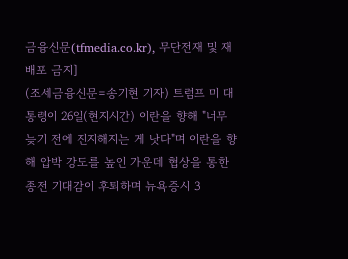금융신문(tfmedia.co.kr), 무단전재 및 재배포 금지]
(조세금융신문=송기현 기자) 트럼프 미 대통령이 26일(현지시간) 이란을 향해 "너무 늦기 전에 진지해지는 게 낫다"며 이란을 향해 압박 강도를 높인 가운데 협상을 통한 종전 기대감이 후퇴하며 뉴욕증시 3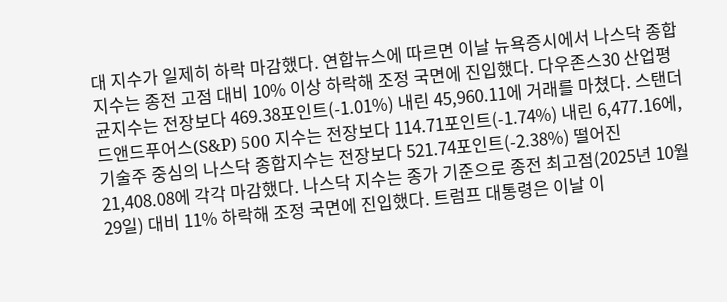대 지수가 일제히 하락 마감했다. 연합뉴스에 따르면 이날 뉴욕증시에서 나스닥 종합지수는 종전 고점 대비 10% 이상 하락해 조정 국면에 진입했다. 다우존스30 산업평균지수는 전장보다 469.38포인트(-1.01%) 내린 45,960.11에 거래를 마쳤다. 스탠더드앤드푸어스(S&P) 500 지수는 전장보다 114.71포인트(-1.74%) 내린 6,477.16에, 기술주 중심의 나스닥 종합지수는 전장보다 521.74포인트(-2.38%) 떨어진 21,408.08에 각각 마감했다. 나스닥 지수는 종가 기준으로 종전 최고점(2025년 10월 29일) 대비 11% 하락해 조정 국면에 진입했다. 트럼프 대통령은 이날 이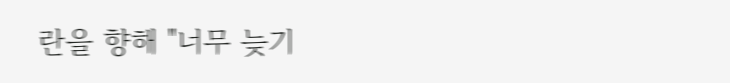란을 향해 "너무 늦기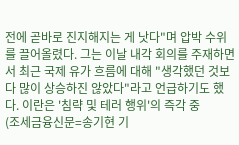전에 곧바로 진지해지는 게 낫다"며 압박 수위를 끌어올렸다. 그는 이날 내각 회의를 주재하면서 최근 국제 유가 흐름에 대해 "생각했던 것보다 많이 상승하진 않았다"라고 언급하기도 했다. 이란은 '침략 및 테러 행위'의 즉각 중
(조세금융신문=송기현 기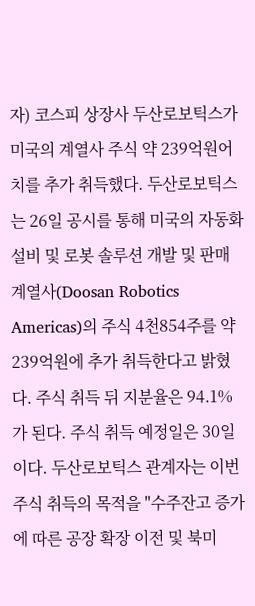자) 코스피 상장사 두산로보틱스가 미국의 계열사 주식 약 239억원어치를 추가 취득했다. 두산로보틱스는 26일 공시를 통해 미국의 자동화 설비 및 로봇 솔루션 개발 및 판매 계열사(Doosan Robotics Americas)의 주식 4천854주를 약 239억원에 추가 취득한다고 밝혔다. 주식 취득 뒤 지분율은 94.1%가 된다. 주식 취득 예정일은 30일이다. 두산로보틱스 관계자는 이번 주식 취득의 목적을 "수주잔고 증가에 따른 공장 확장 이전 및 북미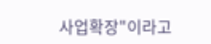사업확장"이라고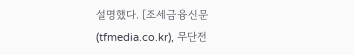설명했다. [조세금융신문(tfmedia.co.kr), 무단전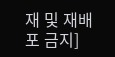재 및 재배포 금지]